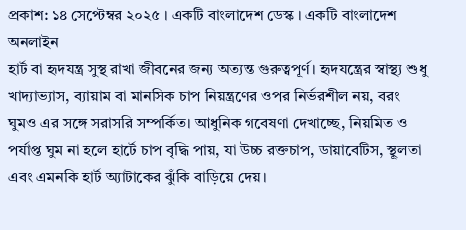প্রকাশ: ১৪ সেপ্টেম্বর ২০২৫ । একটি বাংলাদেশ ডেস্ক । একটি বাংলাদেশ অনলাইন
হার্ট বা হৃদযন্ত্র সুস্থ রাখা জীবনের জন্য অত্যন্ত গুরুত্বপূর্ণ। হৃদযন্ত্রের স্বাস্থ্য শুধু খাদ্যাভ্যাস, ব্যায়াম বা মানসিক চাপ নিয়ন্ত্রণের ওপর নির্ভরশীল নয়, বরং ঘুমও এর সঙ্গে সরাসরি সম্পর্কিত। আধুনিক গবেষণা দেখাচ্ছে, নিয়মিত ও পর্যাপ্ত ঘুম না হলে হার্টে চাপ বৃদ্ধি পায়, যা উচ্চ রক্তচাপ, ডায়াবেটিস, স্থূলতা এবং এমনকি হার্ট অ্যাটাকের ঝুঁকি বাড়িয়ে দেয়।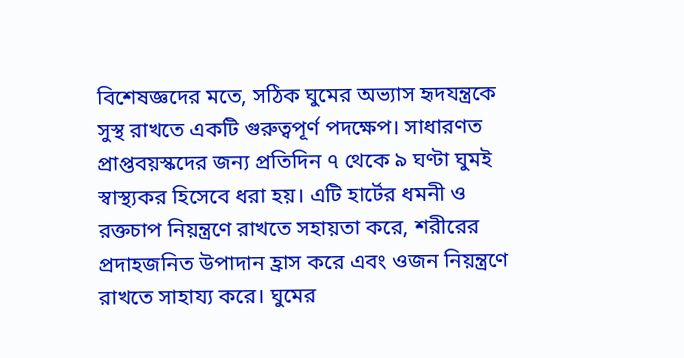বিশেষজ্ঞদের মতে, সঠিক ঘুমের অভ্যাস হৃদযন্ত্রকে সুস্থ রাখতে একটি গুরুত্বপূর্ণ পদক্ষেপ। সাধারণত প্রাপ্তবয়স্কদের জন্য প্রতিদিন ৭ থেকে ৯ ঘণ্টা ঘুমই স্বাস্থ্যকর হিসেবে ধরা হয়। এটি হার্টের ধমনী ও রক্তচাপ নিয়ন্ত্রণে রাখতে সহায়তা করে, শরীরের প্রদাহজনিত উপাদান হ্রাস করে এবং ওজন নিয়ন্ত্রণে রাখতে সাহায্য করে। ঘুমের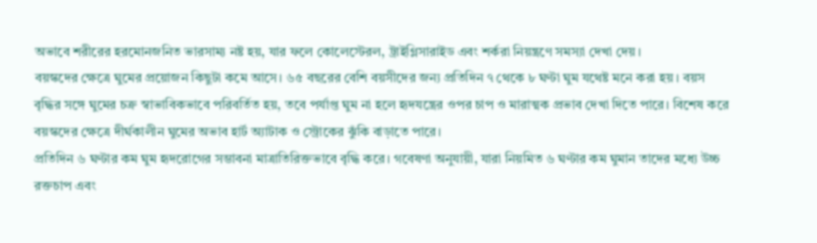অভাবে শরীরের হরমোনজনিত ভারসাম্য নষ্ট হয়, যার ফলে কোলেস্টেরল, ট্রাইগ্লিসারাইড এবং শর্করা নিয়ন্ত্রণে সমস্যা দেখা দেয়।
বয়স্কদের ক্ষেত্রে ঘুমের প্রয়োজন কিছুটা কমে আসে। ৬৫ বছরের বেশি বয়সীদের জন্য প্রতিদিন ৭ থেকে ৮ ঘণ্টা ঘুম যথেষ্ট মনে করা হয়। বয়স বৃদ্ধির সঙ্গে ঘুমের চক্র স্বাভাবিকভাবে পরিবর্তিত হয়, তবে পর্যাপ্ত ঘুম না হলে হৃদযন্ত্রের ওপর চাপ ও মারাত্মক প্রভাব দেখা দিতে পারে। বিশেষ করে বয়স্কদের ক্ষেত্রে দীর্ঘকালীন ঘুমের অভাব হার্ট অ্যাটাক ও স্ট্রোকের ঝুঁকি বাড়াতে পারে।
প্রতিদিন ৬ ঘণ্টার কম ঘুম হৃদরোগের সম্ভাবনা মাত্রাতিরিক্তভাবে বৃদ্ধি করে। গবেষণা অনুযায়ী, যারা নিয়মিত ৬ ঘণ্টার কম ঘুমান তাদের মধ্যে উচ্চ রক্তচাপ এবং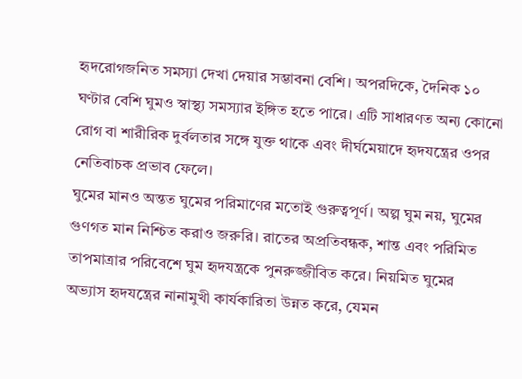হৃদরোগজনিত সমস্যা দেখা দেয়ার সম্ভাবনা বেশি। অপরদিকে, দৈনিক ১০ ঘণ্টার বেশি ঘুমও স্বাস্থ্য সমস্যার ইঙ্গিত হতে পারে। এটি সাধারণত অন্য কোনো রোগ বা শারীরিক দুর্বলতার সঙ্গে যুক্ত থাকে এবং দীর্ঘমেয়াদে হৃদযন্ত্রের ওপর নেতিবাচক প্রভাব ফেলে।
ঘুমের মানও অন্তত ঘুমের পরিমাণের মতোই গুরুত্বপূর্ণ। অল্প ঘুম নয়, ঘুমের গুণগত মান নিশ্চিত করাও জরুরি। রাতের অপ্রতিবন্ধক, শান্ত এবং পরিমিত তাপমাত্রার পরিবেশে ঘুম হৃদযন্ত্রকে পুনরুজ্জীবিত করে। নিয়মিত ঘুমের অভ্যাস হৃদযন্ত্রের নানামুখী কার্যকারিতা উন্নত করে, যেমন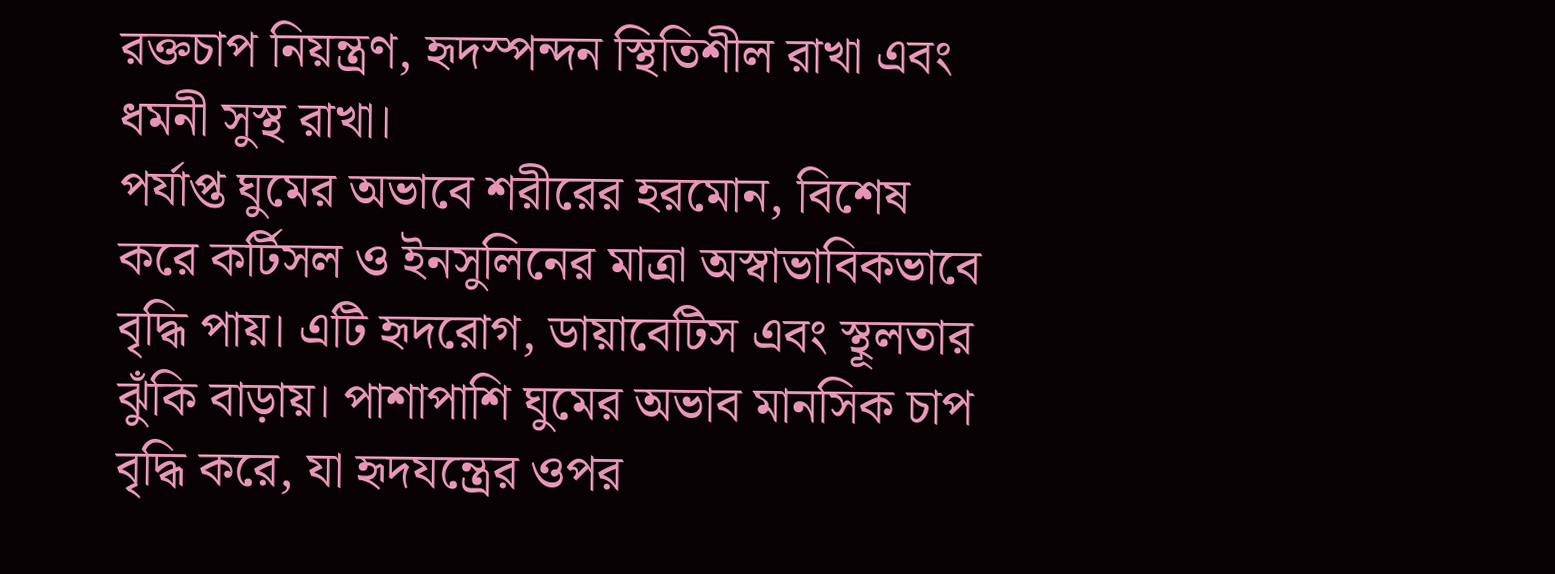রক্তচাপ নিয়ন্ত্রণ, হৃদস্পন্দন স্থিতিশীল রাখা এবং ধমনী সুস্থ রাখা।
পর্যাপ্ত ঘুমের অভাবে শরীরের হরমোন, বিশেষ করে কর্টিসল ও ইনসুলিনের মাত্রা অস্বাভাবিকভাবে বৃদ্ধি পায়। এটি হৃদরোগ, ডায়াবেটিস এবং স্থূলতার ঝুঁকি বাড়ায়। পাশাপাশি ঘুমের অভাব মানসিক চাপ বৃদ্ধি করে, যা হৃদযন্ত্রের ওপর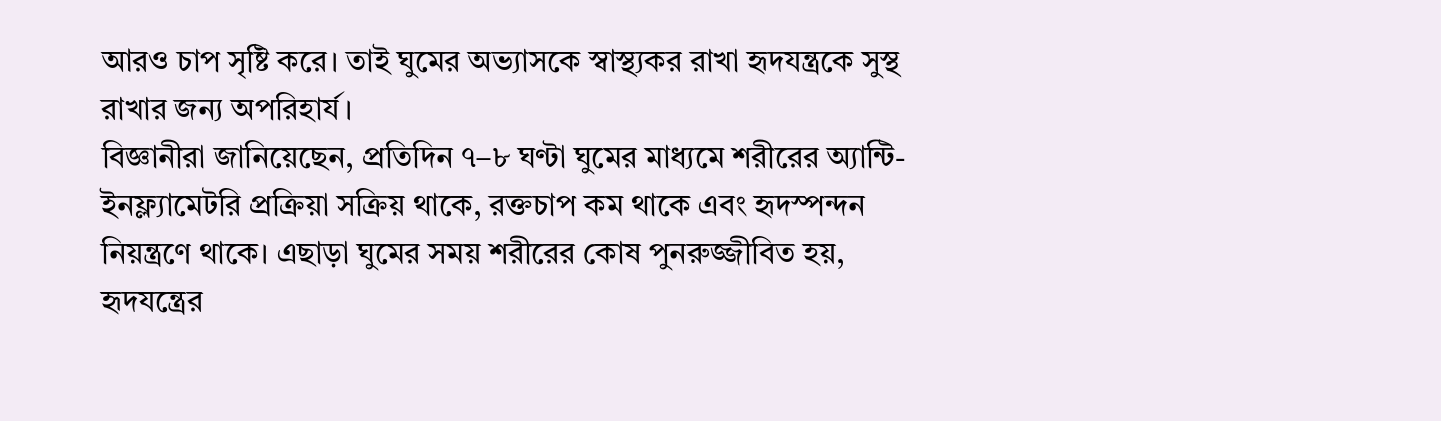আরও চাপ সৃষ্টি করে। তাই ঘুমের অভ্যাসকে স্বাস্থ্যকর রাখা হৃদযন্ত্রকে সুস্থ রাখার জন্য অপরিহার্য।
বিজ্ঞানীরা জানিয়েছেন, প্রতিদিন ৭–৮ ঘণ্টা ঘুমের মাধ্যমে শরীরের অ্যান্টি-ইনফ্ল্যামেটরি প্রক্রিয়া সক্রিয় থাকে, রক্তচাপ কম থাকে এবং হৃদস্পন্দন নিয়ন্ত্রণে থাকে। এছাড়া ঘুমের সময় শরীরের কোষ পুনরুজ্জীবিত হয়, হৃদযন্ত্রের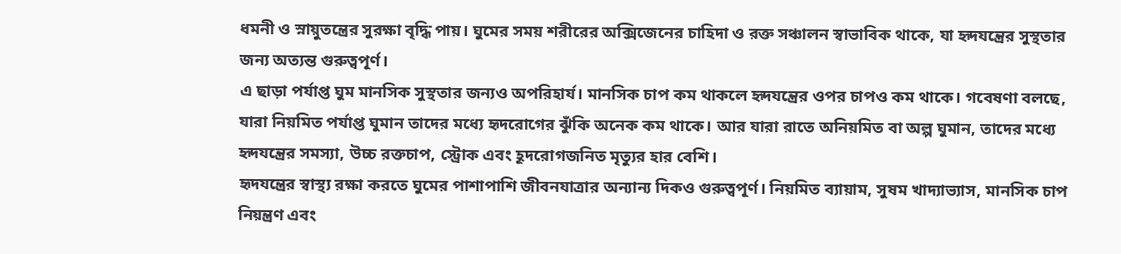ধমনী ও স্নায়ুতন্ত্রের সুরক্ষা বৃদ্ধি পায়। ঘুমের সময় শরীরের অক্সিজেনের চাহিদা ও রক্ত সঞ্চালন স্বাভাবিক থাকে, যা হৃদযন্ত্রের সুস্থতার জন্য অত্যন্ত গুরুত্বপূর্ণ।
এ ছাড়া পর্যাপ্ত ঘুম মানসিক সুস্থতার জন্যও অপরিহার্য। মানসিক চাপ কম থাকলে হৃদযন্ত্রের ওপর চাপও কম থাকে। গবেষণা বলছে, যারা নিয়মিত পর্যাপ্ত ঘুমান তাদের মধ্যে হৃদরোগের ঝুঁকি অনেক কম থাকে। আর যারা রাতে অনিয়মিত বা অল্প ঘুমান, তাদের মধ্যে হৃদযন্ত্রের সমস্যা, উচ্চ রক্তচাপ, স্ট্রোক এবং হূদরোগজনিত মৃত্যুর হার বেশি।
হৃদযন্ত্রের স্বাস্থ্য রক্ষা করতে ঘুমের পাশাপাশি জীবনযাত্রার অন্যান্য দিকও গুরুত্বপূর্ণ। নিয়মিত ব্যায়াম, সুষম খাদ্যাভ্যাস, মানসিক চাপ নিয়ন্ত্রণ এবং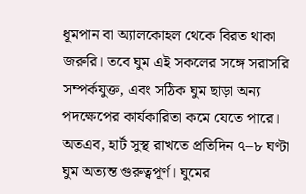ধূমপান বা অ্যালকোহল থেকে বিরত থাকা জরুরি। তবে ঘুম এই সকলের সঙ্গে সরাসরি সম্পর্কযুক্ত, এবং সঠিক ঘুম ছাড়া অন্য পদক্ষেপের কার্যকারিতা কমে যেতে পারে।
অতএব, হার্ট সুস্থ রাখতে প্রতিদিন ৭–৮ ঘণ্টা ঘুম অত্যন্ত গুরুত্বপূর্ণ। ঘুমের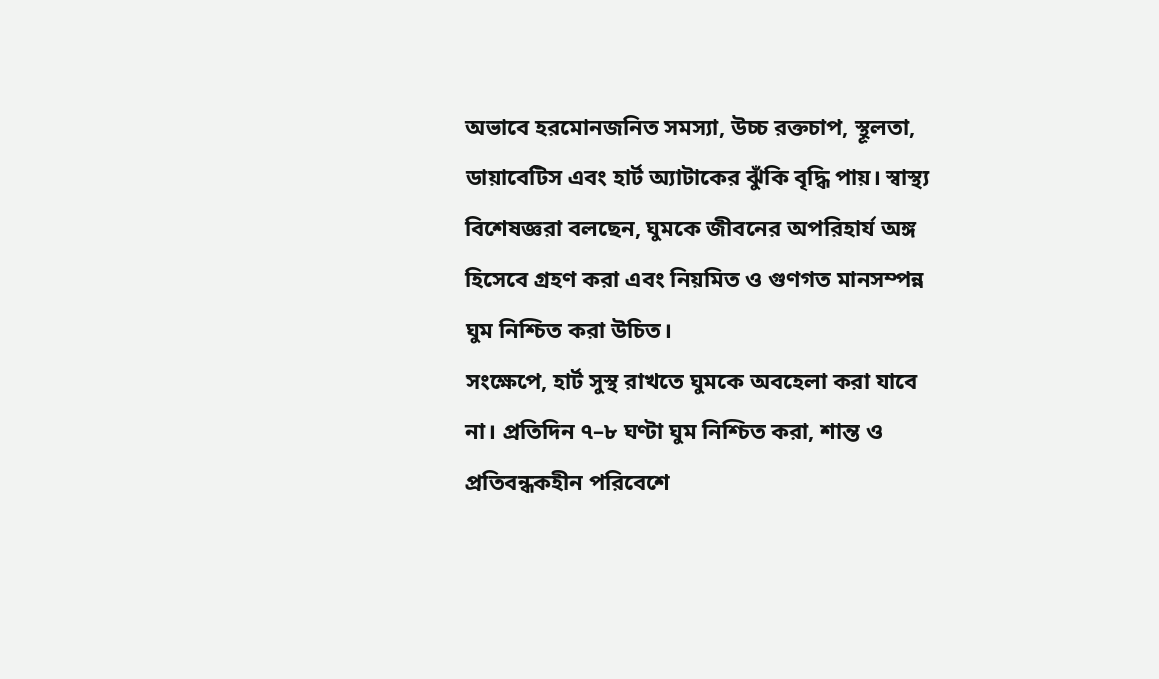অভাবে হরমোনজনিত সমস্যা, উচ্চ রক্তচাপ, স্থূলতা, ডায়াবেটিস এবং হার্ট অ্যাটাকের ঝুঁকি বৃদ্ধি পায়। স্বাস্থ্য বিশেষজ্ঞরা বলছেন, ঘুমকে জীবনের অপরিহার্য অঙ্গ হিসেবে গ্রহণ করা এবং নিয়মিত ও গুণগত মানসম্পন্ন ঘুম নিশ্চিত করা উচিত।
সংক্ষেপে, হার্ট সুস্থ রাখতে ঘুমকে অবহেলা করা যাবে না। প্রতিদিন ৭–৮ ঘণ্টা ঘুম নিশ্চিত করা, শান্ত ও প্রতিবন্ধকহীন পরিবেশে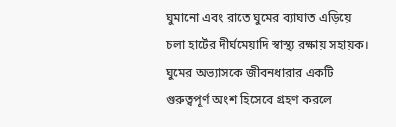ঘুমানো এবং রাতে ঘুমের ব্যাঘাত এড়িয়ে চলা হার্টের দীর্ঘমেয়াদি স্বাস্থ্য রক্ষায় সহায়ক। ঘুমের অভ্যাসকে জীবনধারার একটি গুরুত্বপূর্ণ অংশ হিসেবে গ্রহণ করলে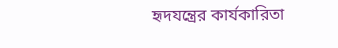হৃদযন্ত্রের কার্যকারিতা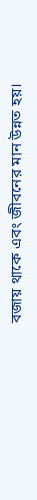বজায় থাকে এবং জীবনের মান উন্নত হয়।